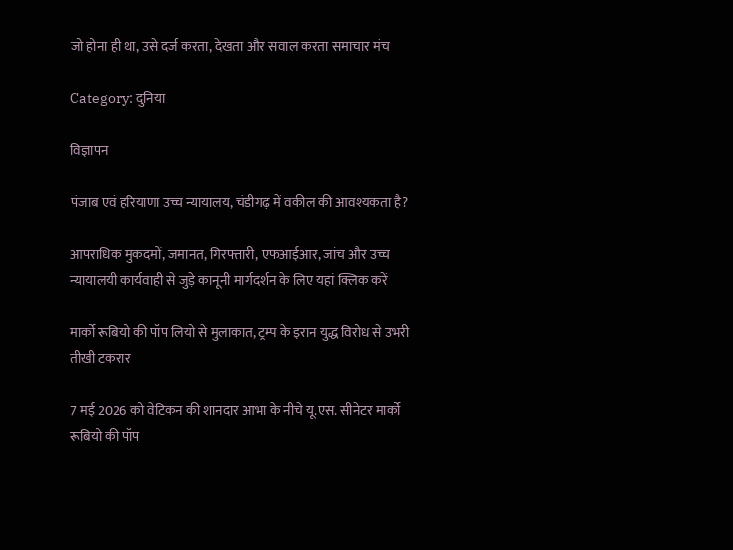जो होना ही था, उसे दर्ज करता, देखता और सवाल करता समाचार मंच

Category: दुनिया

विज्ञापन

पंजाब एवं हरियाणा उच्च न्यायालय, चंडीगढ़ में वकील की आवश्यकता है?

आपराधिक मुकदमों, जमानत, गिरफ्तारी, एफआईआर, जांच और उच्च न्यायालयी कार्यवाही से जुड़े कानूनी मार्गदर्शन के लिए यहां क्लिक करें

मार्को रूबियो की पॉप लियो से मुलाकात, ट्रम्प के इरान युद्ध विरोध से उभरी तीखी टकरार

7 मई 2026 को वेटिकन की शानदार आभा के नीचे यू.एस. सीनेटर मार्को रूबियो की पॉप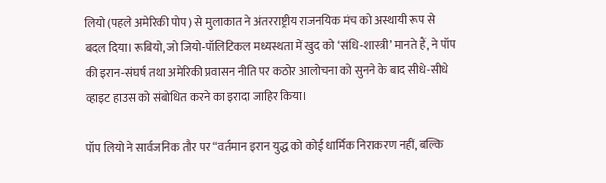लियो (पहले अमेरिकी पोप) से मुलाकात ने अंतरराष्ट्रीय राजनयिक मंच को अस्थायी रूप से बदल दिया। रूबियो, जो जियो‑पॉलिटिकल मध्यस्थता में खुद को ‘संधि‑शास्त्री’ मानते हैं, ने पॉप की इरान‑संघर्ष तथा अमेरिकी प्रवासन नीति पर कठोर आलोचना को सुनने के बाद सीधे-सीधे व्हाइट हाउस को संबोधित करने का इरादा जाहिर किया।

पॉप लियो ने सार्वजनिक तौर पर “वर्तमान इरान युद्ध को कोई धार्मिक निराकरण नहीं, बल्कि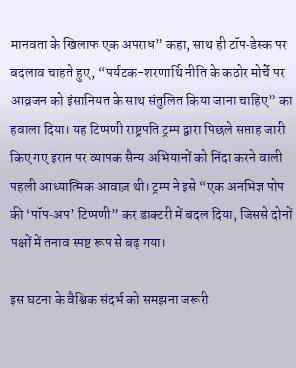मानवता के खिलाफ एक अपराध” कहा, साथ ही टॉप‑डेस्क पर बदलाव चाहते हुए, “पर्यटक-शरणार्थि नीति के कठोर मोर्चे पर आव्रजन को इंसानियत के साथ संतुलित किया जाना चाहिए” का हवाला दिया। यह टिप्पणी राष्ट्रपति ट्रम्प द्वारा पिछले सप्ताह जारी किए गए इरान पर व्यापक सैन्य अभियानों को निंदा करने वाली पहली आध्यात्मिक आवाज़ थी। ट्रम्प ने इसे “एक अनभिज्ञ पोप की ‘पॉप‑अप’ टिप्पणी” कर डाक्टरी में बदल दिया, जिससे दोनों पक्षों में तनाव स्पष्ट रूप से बढ़ गया।

इस घटना के वैश्विक संदर्भ को समझना जरूरी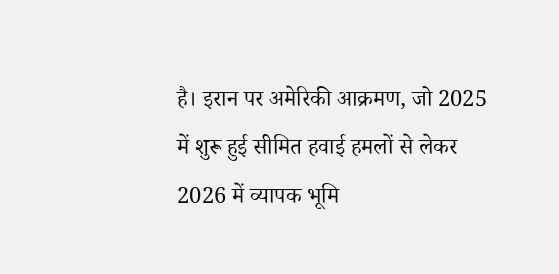है। इरान पर अमेरिकी आक्रमण, जो 2025 में शुरू हुई सीमित हवाई हमलों से लेकर 2026 में व्यापक भूमि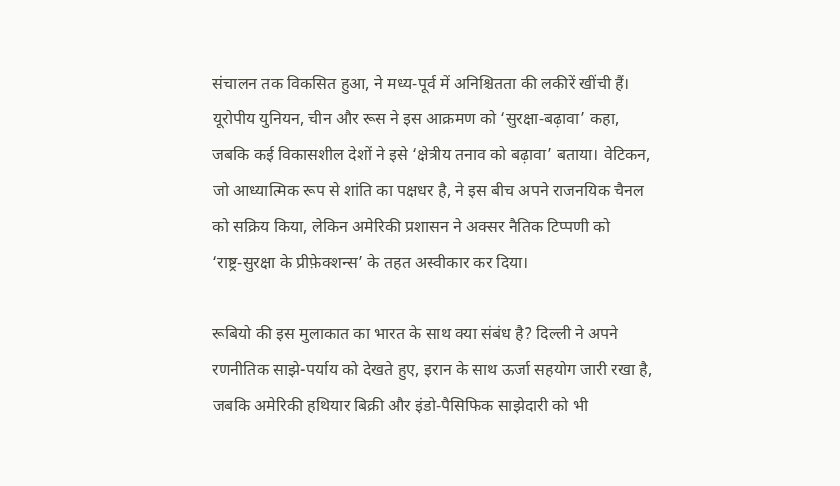संचालन तक विकसित हुआ, ने मध्य‑पूर्व में अनिश्चितता की लकीरें खींची हैं। यूरोपीय युनियन, चीन और रूस ने इस आक्रमण को ‘सुरक्षा‑बढ़ावा’ कहा, जबकि कई विकासशील देशों ने इसे ‘क्षेत्रीय तनाव को बढ़ावा’ बताया। वेटिकन, जो आध्यात्मिक रूप से शांति का पक्षधर है, ने इस बीच अपने राजनयिक चैनल को सक्रिय किया, लेकिन अमेरिकी प्रशासन ने अक्सर नैतिक टिप्पणी को ‘राष्ट्र‑सुरक्षा के प्रीफ़ेक्शन्स’ के तहत अस्वीकार कर दिया।

रूबियो की इस मुलाकात का भारत के साथ क्या संबंध है? दिल्ली ने अपने रणनीतिक साझे-पर्याय को देखते हुए, इरान के साथ ऊर्जा सहयोग जारी रखा है, जबकि अमेरिकी हथियार बिक्री और इंडो‑पैसिफिक साझेदारी को भी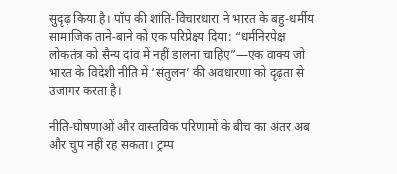सुदृढ़ किया है। पॉप की शांति‑विचारधारा ने भारत के बहु‑धर्मीय सामाजिक ताने‑बाने को एक परिप्रेक्ष्य दिया: “धर्मनिरपेक्ष लोकतंत्र को सैन्य दांव में नहीं डालना चाहिए”—एक वाक्य जो भारत के विदेशी नीति में ‘संतुलन’ की अवधारणा को दृढ़ता से उजागर करता है।

नीति‑घोषणाओं और वास्तविक परिणामों के बीच का अंतर अब और चुप नहीं रह सकता। ट्रम्प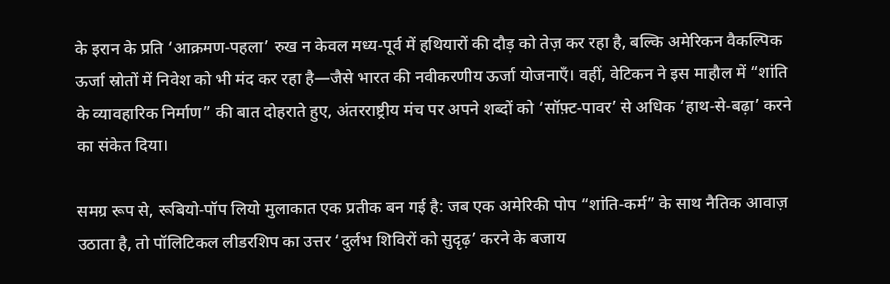के इरान के प्रति ‘आक्रमण‑पहला’ रुख न केवल मध्य‑पूर्व में हथियारों की दौड़ को तेज़ कर रहा है, बल्कि अमेरिकन वैकल्पिक ऊर्जा स्रोतों में निवेश को भी मंद कर रहा है—जैसे भारत की नवीकरणीय ऊर्जा योजनाएँ। वहीं, वेटिकन ने इस माहौल में “शांति के व्यावहारिक निर्माण” की बात दोहराते हुए, अंतरराष्ट्रीय मंच पर अपने शब्दों को ‘सॉफ़्ट‑पावर’ से अधिक ‘हाथ‑से‑बढ़ा’ करने का संकेत दिया।

समग्र रूप से, रूबियो‑पॉप लियो मुलाकात एक प्रतीक बन गई है: जब एक अमेरिकी पोप “शांति‑कर्म” के साथ नैतिक आवाज़ उठाता है, तो पॉलिटिकल लीडरशिप का उत्तर ‘दुर्लभ शिविरों को सुदृढ़’ करने के बजाय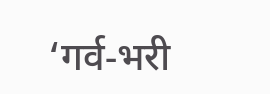‘गर्व‑भरी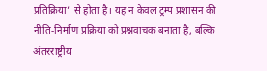प्रतिक्रिया’ से होता है। यह न केवल ट्रम्प प्रशासन की नीति‑निर्माण प्रक्रिया को प्रश्नवाचक बनाता है, बल्कि अंतरराष्ट्रीय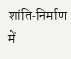शांति‑निर्माण में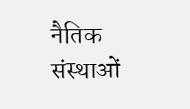नैतिक संस्थाओं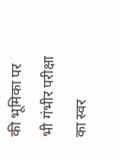की भूमिका पर भी गंभीर परीक्षा का स्वर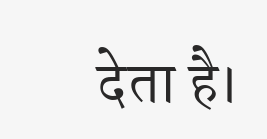देता है।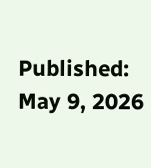Published: May 9, 2026